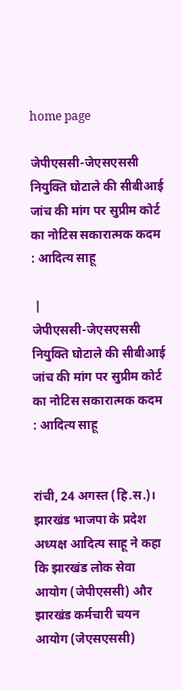home page

जेपीएससी-जेएसएससी नियुक्ति घोटाले की सीबीआई जांच की मांग पर सुप्रीम कोर्ट का नोटिस सकारात्मक कदम : आदित्य साहू

 |
जेपीएससी-जेएसएससी नियुक्ति घोटाले की सीबीआई जांच की मांग पर सुप्रीम कोर्ट का नोटिस सकारात्मक कदम : आदित्य साहू


रांची, 24 अगस्त (हि.स.)। झारखंड भाजपा के प्रदेश अध्यक्ष आदित्य साहू ने कहा कि झारखंड लोक सेवा आयोग (जेपीएससी) और झारखंड कर्मचारी चयन आयोग (जेएसएससी)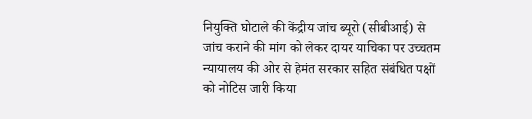नियुक्ति घोटाले की केंद्रीय जांच ब्यूरो (सीबीआई) से जांच कराने की मांग को लेकर दायर याचिका पर उच्चतम न्यायालय की ओर से हेमंत सरकार सहित संबंधित पक्षों को नोटिस जारी किया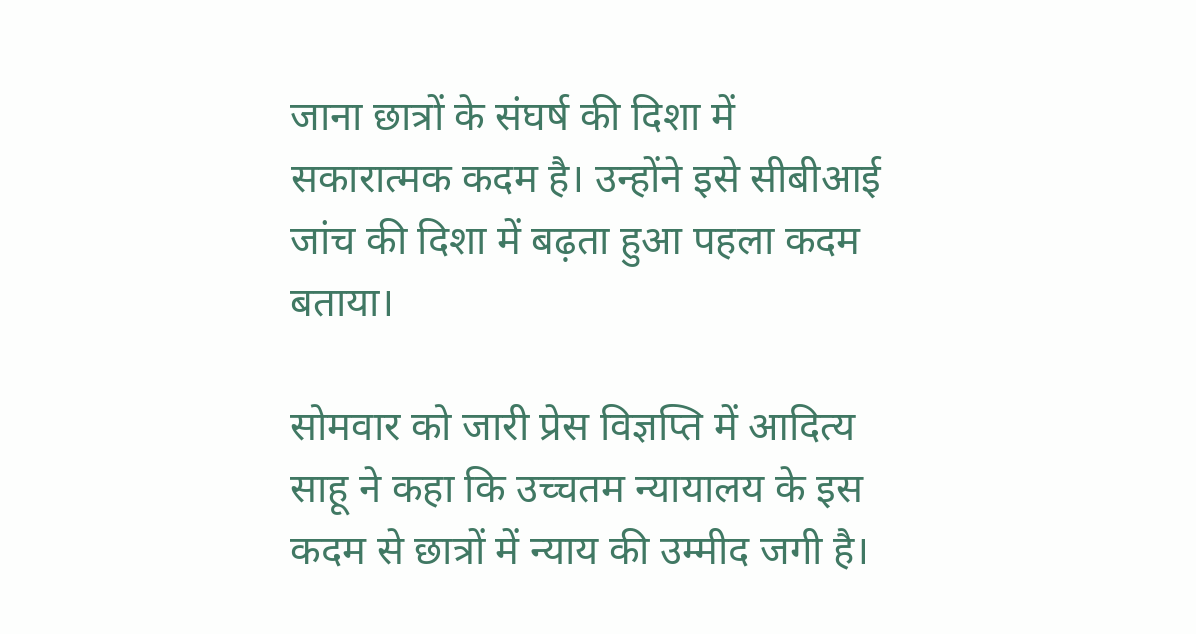जाना छात्रों के संघर्ष की दिशा में सकारात्मक कदम है। उन्होंने इसे सीबीआई जांच की दिशा में बढ़ता हुआ पहला कदम बताया।

सोमवार को जारी प्रेस विज्ञप्ति में आदित्य साहू ने कहा कि उच्चतम न्यायालय के इस कदम से छात्रों में न्याय की उम्मीद जगी है।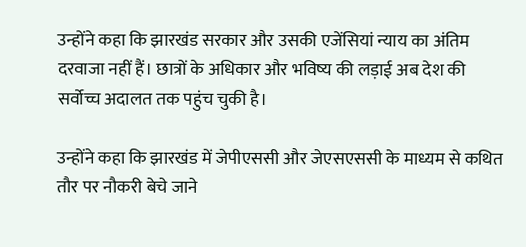उन्होंने कहा कि झारखंड सरकार और उसकी एजेंसियां न्याय का अंतिम दरवाजा नहीं हैं। छात्रों के अधिकार और भविष्य की लड़ाई अब देश की सर्वोच्च अदालत तक पहुंच चुकी है।

उन्होंने कहा कि झारखंड में जेपीएससी और जेएसएससी के माध्यम से कथित तौर पर नौकरी बेचे जाने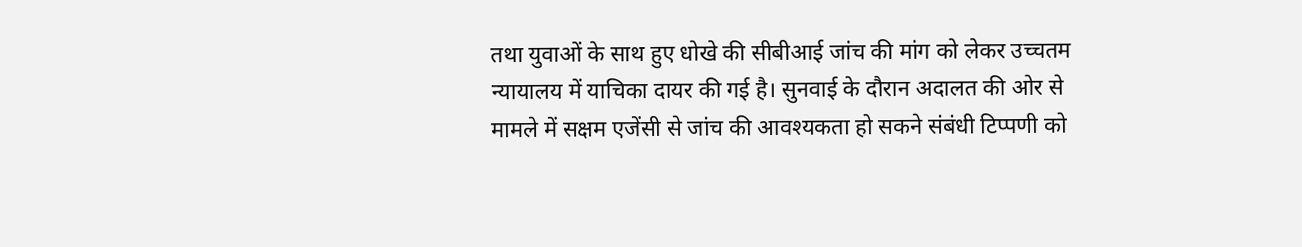तथा युवाओं के साथ हुए धोखे की सीबीआई जांच की मांग को लेकर उच्चतम न्यायालय में याचिका दायर की गई है। सुनवाई के दौरान अदालत की ओर से मामले में सक्षम एजेंसी से जांच की आवश्यकता हो सकने संबंधी टिप्पणी को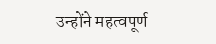उन्होंने महत्वपूर्ण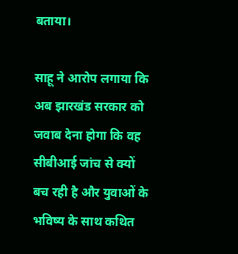बताया।

साहू ने आरोप लगाया कि अब झारखंड सरकार को जवाब देना होगा कि वह सीबीआई जांच से क्यों बच रही है और युवाओं के भविष्य के साथ कथित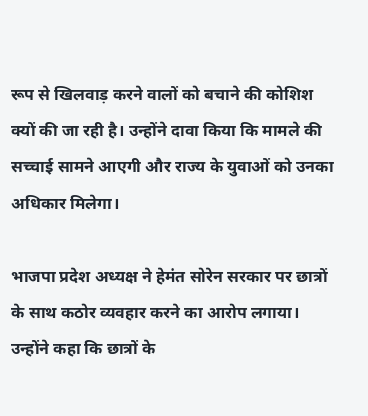रूप से खिलवाड़ करने वालों को बचाने की कोशिश क्यों की जा रही है। उन्होंने दावा किया कि मामले की सच्चाई सामने आएगी और राज्य के युवाओं को उनका अधिकार मिलेगा।

भाजपा प्रदेश अध्यक्ष ने हेमंत सोरेन सरकार पर छात्रों के साथ कठोर व्यवहार करने का आरोप लगाया। उन्होंने कहा कि छात्रों के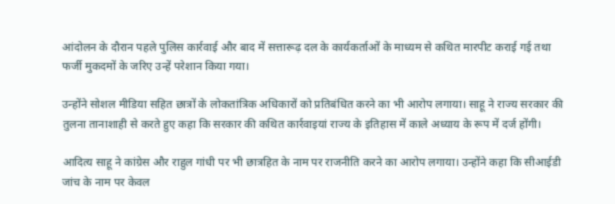आंदोलन के दौरान पहले पुलिस कार्रवाई और बाद में सत्तारूढ़ दल के कार्यकर्ताओं के माध्यम से कथित मारपीट कराई गई तथा फर्जी मुकदमों के जरिए उन्हें परेशान किया गया।

उन्होंने सोशल मीडिया सहित छात्रों के लोकतांत्रिक अधिकारों को प्रतिबंधित करने का भी आरोप लगाया। साहू ने राज्य सरकार की तुलना तानाशाही से करते हुए कहा कि सरकार की कथित कार्रवाइयां राज्य के इतिहास में काले अध्याय के रूप में दर्ज होंगी।

आदित्य साहू ने कांग्रेस और राहुल गांधी पर भी छात्रहित के नाम पर राजनीति करने का आरोप लगाया। उन्होंने कहा कि सीआईडी जांच के नाम पर केवल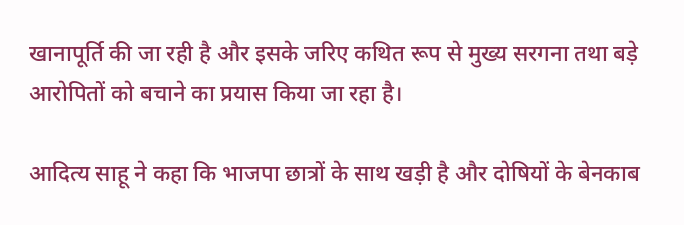खानापूर्ति की जा रही है और इसके जरिए कथित रूप से मुख्य सरगना तथा बड़े आरोपितों को बचाने का प्रयास किया जा रहा है।

आदित्य साहू ने कहा कि भाजपा छात्रों के साथ खड़ी है और दोषियों के बेनकाब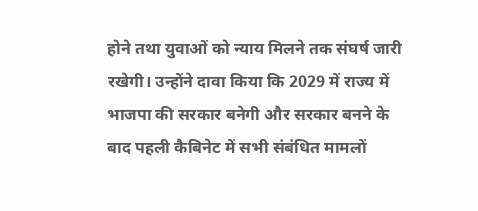होने तथा युवाओं को न्याय मिलने तक संघर्ष जारी रखेगी। उन्होंने दावा किया कि 2029 में राज्य में भाजपा की सरकार बनेगी और सरकार बनने के बाद पहली कैबिनेट में सभी संबंधित मामलों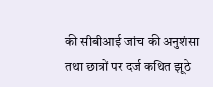की सीबीआई जांच की अनुशंसा तथा छात्रों पर दर्ज कथित झूठे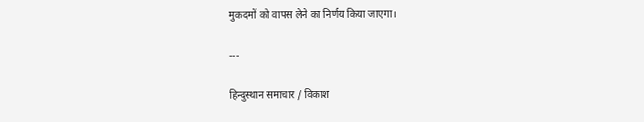मुकदमों को वापस लेने का निर्णय किया जाएगा।

---

हिन्दुस्थान समाचार / विकाश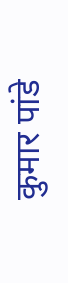कुमार पांडे